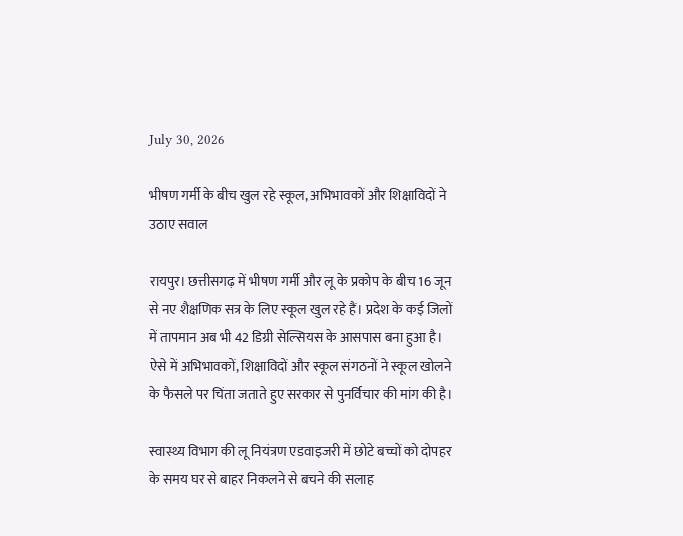July 30, 2026

भीषण गर्मी के बीच खुल रहे स्कूल, अभिभावकों और शिक्षाविदों ने उठाए सवाल

रायपुर। छत्तीसगढ़ में भीषण गर्मी और लू के प्रकोप के बीच 16 जून से नए शैक्षणिक सत्र के लिए स्कूल खुल रहे हैं। प्रदेश के कई जिलों में तापमान अब भी 42 डिग्री सेल्सियस के आसपास बना हुआ है। ऐसे में अभिभावकों, शिक्षाविदों और स्कूल संगठनों ने स्कूल खोलने के फैसले पर चिंता जताते हुए सरकार से पुनर्विचार की मांग की है।

स्वास्थ्य विभाग की लू नियंत्रण एडवाइजरी में छोटे बच्चों को दोपहर के समय घर से बाहर निकलने से बचने की सलाह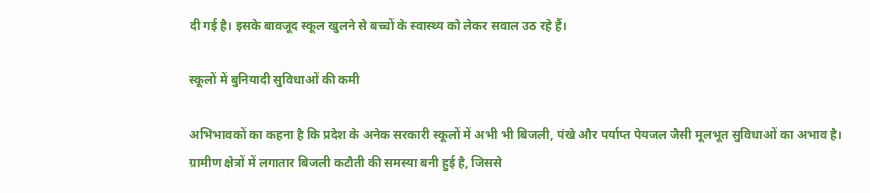दी गई है। इसके बावजूद स्कूल खुलने से बच्चों के स्वास्थ्य को लेकर सवाल उठ रहे हैं।

स्कूलों में बुनियादी सुविधाओं की कमी

अभिभावकों का कहना है कि प्रदेश के अनेक सरकारी स्कूलों में अभी भी बिजली, पंखे और पर्याप्त पेयजल जैसी मूलभूत सुविधाओं का अभाव है। ग्रामीण क्षेत्रों में लगातार बिजली कटौती की समस्या बनी हुई है, जिससे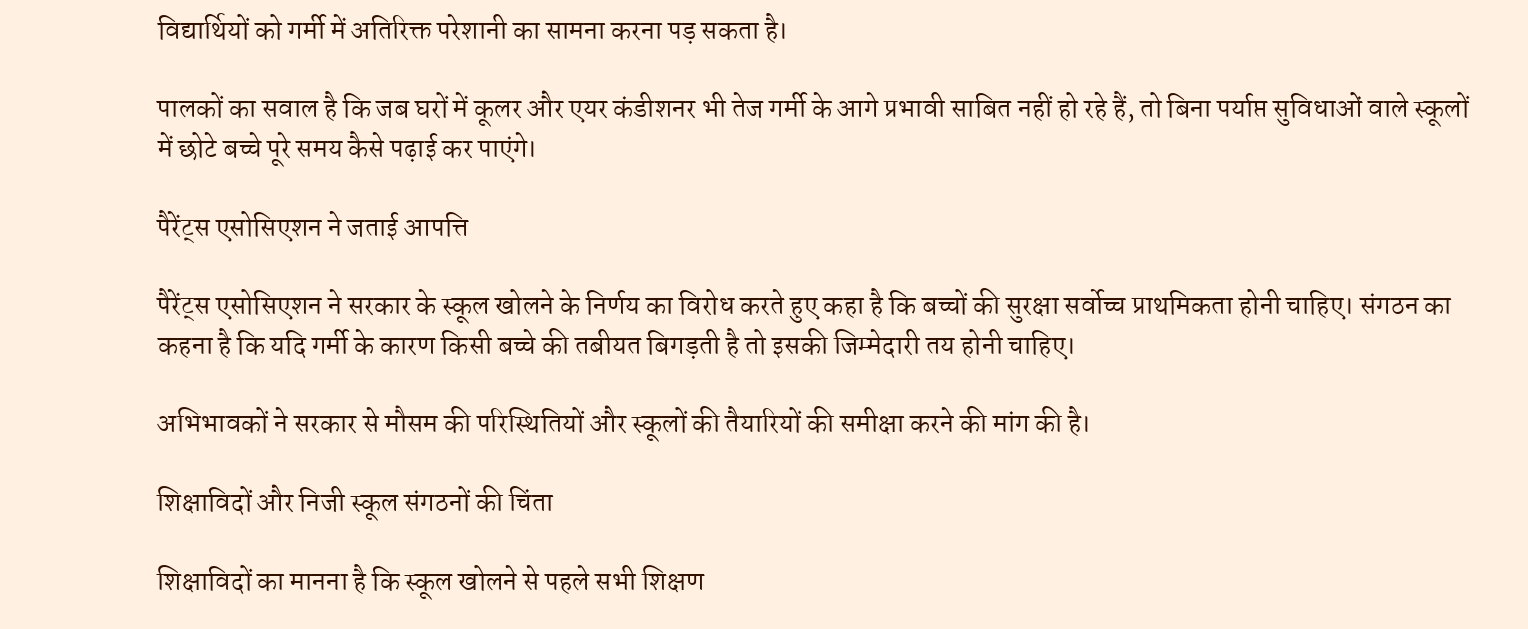विद्यार्थियों को गर्मी में अतिरिक्त परेशानी का सामना करना पड़ सकता है।

पालकों का सवाल है कि जब घरों में कूलर और एयर कंडीशनर भी तेज गर्मी के आगे प्रभावी साबित नहीं हो रहे हैं, तो बिना पर्याप्त सुविधाओं वाले स्कूलों में छोटे बच्चे पूरे समय कैसे पढ़ाई कर पाएंगे।

पैरेंट्स एसोसिएशन ने जताई आपत्ति

पैरेंट्स एसोसिएशन ने सरकार के स्कूल खोलने के निर्णय का विरोध करते हुए कहा है कि बच्चों की सुरक्षा सर्वोच्च प्राथमिकता होनी चाहिए। संगठन का कहना है कि यदि गर्मी के कारण किसी बच्चे की तबीयत बिगड़ती है तो इसकी जिम्मेदारी तय होनी चाहिए।

अभिभावकों ने सरकार से मौसम की परिस्थितियों और स्कूलों की तैयारियों की समीक्षा करने की मांग की है।

शिक्षाविदों और निजी स्कूल संगठनों की चिंता

शिक्षाविदों का मानना है कि स्कूल खोलने से पहले सभी शिक्षण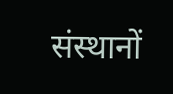संस्थानों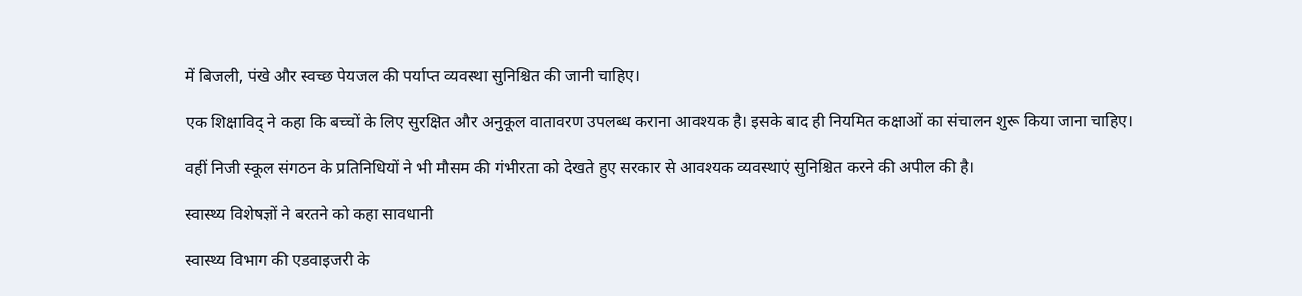में बिजली, पंखे और स्वच्छ पेयजल की पर्याप्त व्यवस्था सुनिश्चित की जानी चाहिए।

एक शिक्षाविद् ने कहा कि बच्चों के लिए सुरक्षित और अनुकूल वातावरण उपलब्ध कराना आवश्यक है। इसके बाद ही नियमित कक्षाओं का संचालन शुरू किया जाना चाहिए।

वहीं निजी स्कूल संगठन के प्रतिनिधियों ने भी मौसम की गंभीरता को देखते हुए सरकार से आवश्यक व्यवस्थाएं सुनिश्चित करने की अपील की है।

स्वास्थ्य विशेषज्ञों ने बरतने को कहा सावधानी

स्वास्थ्य विभाग की एडवाइजरी के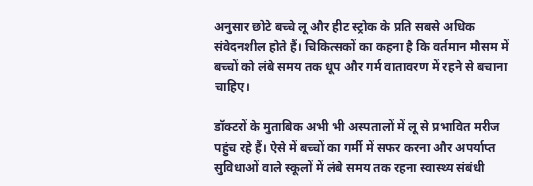अनुसार छोटे बच्चे लू और हीट स्ट्रोक के प्रति सबसे अधिक संवेदनशील होते हैं। चिकित्सकों का कहना है कि वर्तमान मौसम में बच्चों को लंबे समय तक धूप और गर्म वातावरण में रहने से बचाना चाहिए।

डॉक्टरों के मुताबिक अभी भी अस्पतालों में लू से प्रभावित मरीज पहुंच रहे हैं। ऐसे में बच्चों का गर्मी में सफर करना और अपर्याप्त सुविधाओं वाले स्कूलों में लंबे समय तक रहना स्वास्थ्य संबंधी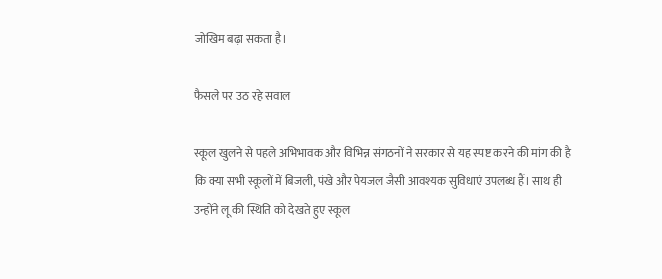जोखिम बढ़ा सकता है।

फैसले पर उठ रहे सवाल

स्कूल खुलने से पहले अभिभावक और विभिन्न संगठनों ने सरकार से यह स्पष्ट करने की मांग की है कि क्या सभी स्कूलों में बिजली, पंखे और पेयजल जैसी आवश्यक सुविधाएं उपलब्ध हैं। साथ ही उन्होंने लू की स्थिति को देखते हुए स्कूल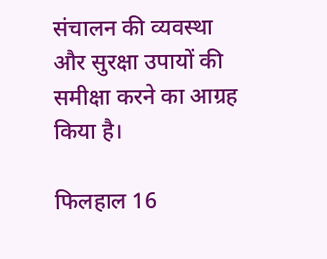संचालन की व्यवस्था और सुरक्षा उपायों की समीक्षा करने का आग्रह किया है।

फिलहाल 16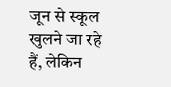जून से स्कूल खुलने जा रहे हैं, लेकिन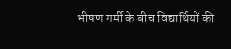भीषण गर्मी के बीच विद्यार्थियों की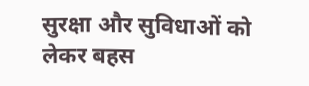सुरक्षा और सुविधाओं को लेकर बहस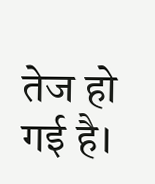तेज हो गई है।